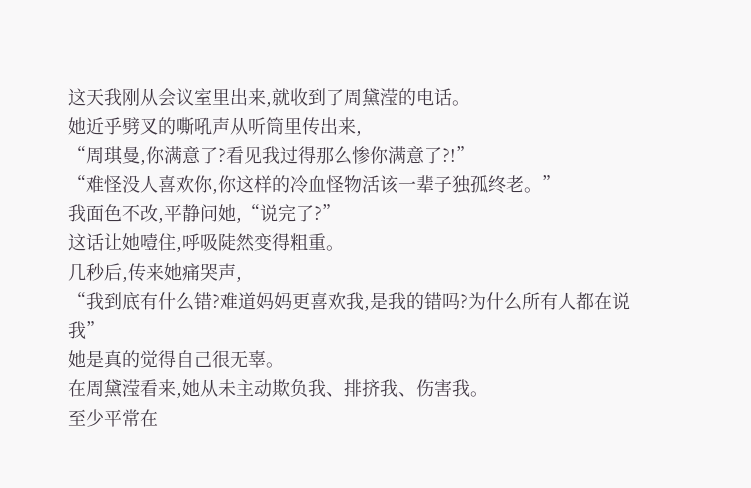这天我刚从会议室里出来,就收到了周黛滢的电话。
她近乎劈叉的嘶吼声从听筒里传出来,
“周琪曼,你满意了?看见我过得那么惨你满意了?!”
“难怪没人喜欢你,你这样的冷血怪物活该一辈子独孤终老。”
我面色不改,平静问她,“说完了?”
这话让她噎住,呼吸陡然变得粗重。
几秒后,传来她痛哭声,
“我到底有什么错?难道妈妈更喜欢我,是我的错吗?为什么所有人都在说我”
她是真的觉得自己很无辜。
在周黛滢看来,她从未主动欺负我、排挤我、伤害我。
至少平常在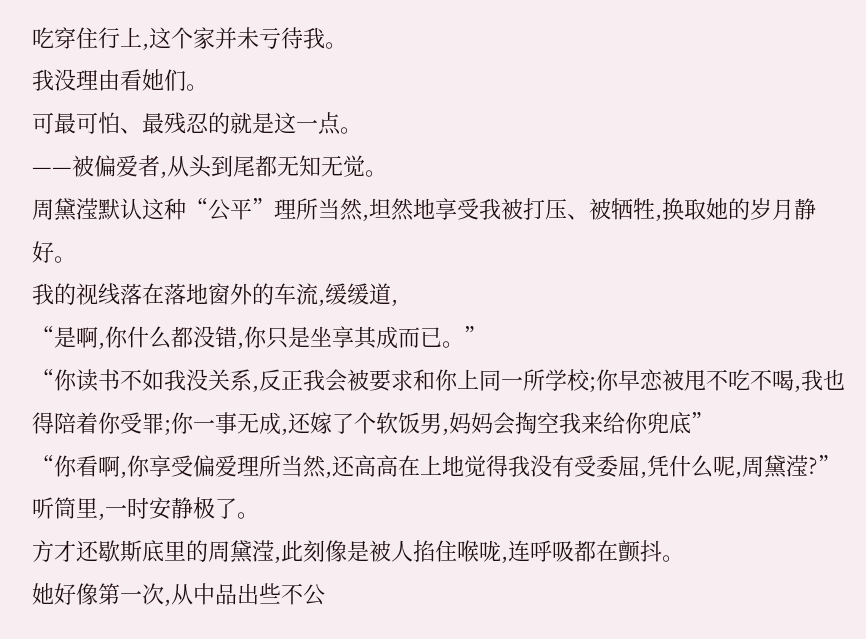吃穿住行上,这个家并未亏待我。
我没理由看她们。
可最可怕、最残忍的就是这一点。
——被偏爱者,从头到尾都无知无觉。
周黛滢默认这种“公平”理所当然,坦然地享受我被打压、被牺牲,换取她的岁月静好。
我的视线落在落地窗外的车流,缓缓道,
“是啊,你什么都没错,你只是坐享其成而已。”
“你读书不如我没关系,反正我会被要求和你上同一所学校;你早恋被甩不吃不喝,我也得陪着你受罪;你一事无成,还嫁了个软饭男,妈妈会掏空我来给你兜底”
“你看啊,你享受偏爱理所当然,还高高在上地觉得我没有受委屈,凭什么呢,周黛滢?”
听筒里,一时安静极了。
方才还歇斯底里的周黛滢,此刻像是被人掐住喉咙,连呼吸都在颤抖。
她好像第一次,从中品出些不公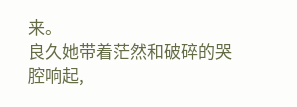来。
良久她带着茫然和破碎的哭腔响起,